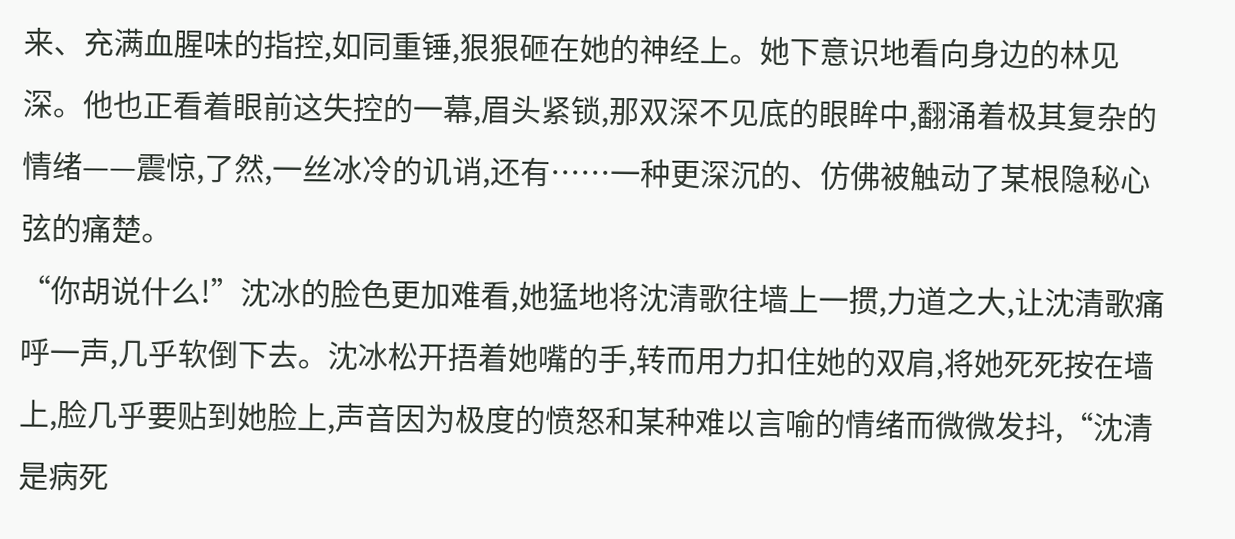来、充满血腥味的指控,如同重锤,狠狠砸在她的神经上。她下意识地看向身边的林见深。他也正看着眼前这失控的一幕,眉头紧锁,那双深不见底的眼眸中,翻涌着极其复杂的情绪——震惊,了然,一丝冰冷的讥诮,还有……一种更深沉的、仿佛被触动了某根隐秘心弦的痛楚。
“你胡说什么!”沈冰的脸色更加难看,她猛地将沈清歌往墙上一掼,力道之大,让沈清歌痛呼一声,几乎软倒下去。沈冰松开捂着她嘴的手,转而用力扣住她的双肩,将她死死按在墙上,脸几乎要贴到她脸上,声音因为极度的愤怒和某种难以言喻的情绪而微微发抖,“沈清是病死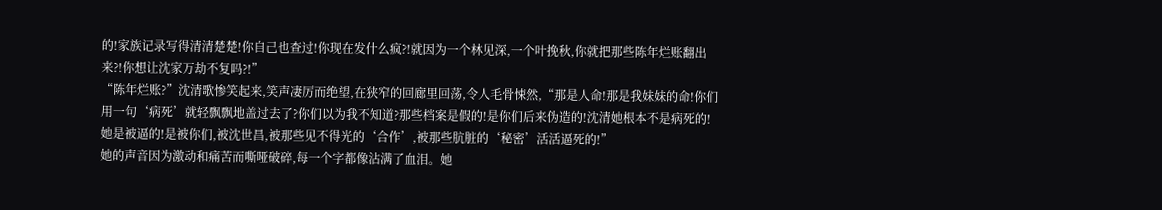的!家族记录写得清清楚楚!你自己也查过!你现在发什么疯?!就因为一个林见深,一个叶挽秋,你就把那些陈年烂账翻出来?!你想让沈家万劫不复吗?!”
“陈年烂账?”沈清歌惨笑起来,笑声凄厉而绝望,在狭窄的回廊里回荡,令人毛骨悚然,“那是人命!那是我妹妹的命!你们用一句‘病死’就轻飘飘地盖过去了?你们以为我不知道?那些档案是假的!是你们后来伪造的!沈清她根本不是病死的!她是被逼的!是被你们,被沈世昌,被那些见不得光的‘合作’,被那些肮脏的‘秘密’活活逼死的!”
她的声音因为激动和痛苦而嘶哑破碎,每一个字都像沾满了血泪。她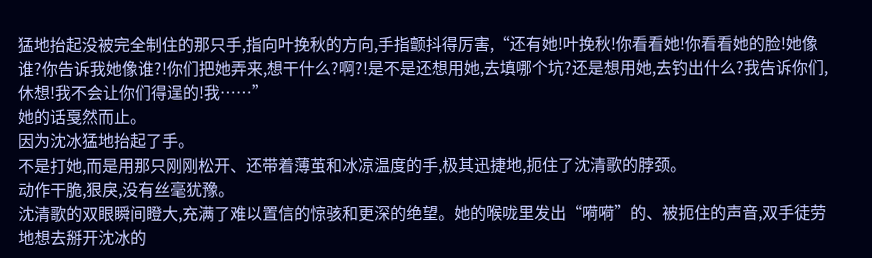猛地抬起没被完全制住的那只手,指向叶挽秋的方向,手指颤抖得厉害,“还有她!叶挽秋!你看看她!你看看她的脸!她像谁?你告诉我她像谁?!你们把她弄来,想干什么?啊?!是不是还想用她,去填哪个坑?还是想用她,去钓出什么?我告诉你们,休想!我不会让你们得逞的!我……”
她的话戛然而止。
因为沈冰猛地抬起了手。
不是打她,而是用那只刚刚松开、还带着薄茧和冰凉温度的手,极其迅捷地,扼住了沈清歌的脖颈。
动作干脆,狠戾,没有丝毫犹豫。
沈清歌的双眼瞬间瞪大,充满了难以置信的惊骇和更深的绝望。她的喉咙里发出“嗬嗬”的、被扼住的声音,双手徒劳地想去掰开沈冰的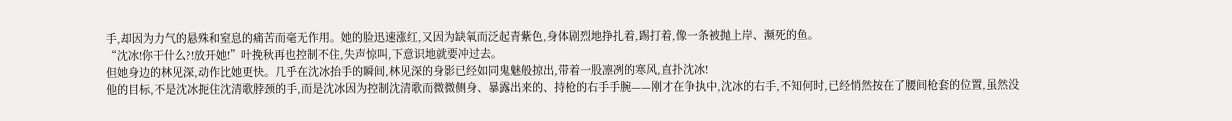手,却因为力气的悬殊和窒息的痛苦而毫无作用。她的脸迅速涨红,又因为缺氧而泛起青紫色,身体剧烈地挣扎着,踢打着,像一条被抛上岸、濒死的鱼。
“沈冰!你干什么?!放开她!”叶挽秋再也控制不住,失声惊叫,下意识地就要冲过去。
但她身边的林见深,动作比她更快。几乎在沈冰抬手的瞬间,林见深的身影已经如同鬼魅般掠出,带着一股凛冽的寒风,直扑沈冰!
他的目标,不是沈冰扼住沈清歌脖颈的手,而是沈冰因为控制沈清歌而微微侧身、暴露出来的、持枪的右手手腕——刚才在争执中,沈冰的右手,不知何时,已经悄然按在了腰间枪套的位置,虽然没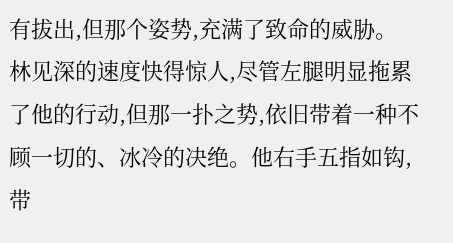有拔出,但那个姿势,充满了致命的威胁。
林见深的速度快得惊人,尽管左腿明显拖累了他的行动,但那一扑之势,依旧带着一种不顾一切的、冰冷的决绝。他右手五指如钩,带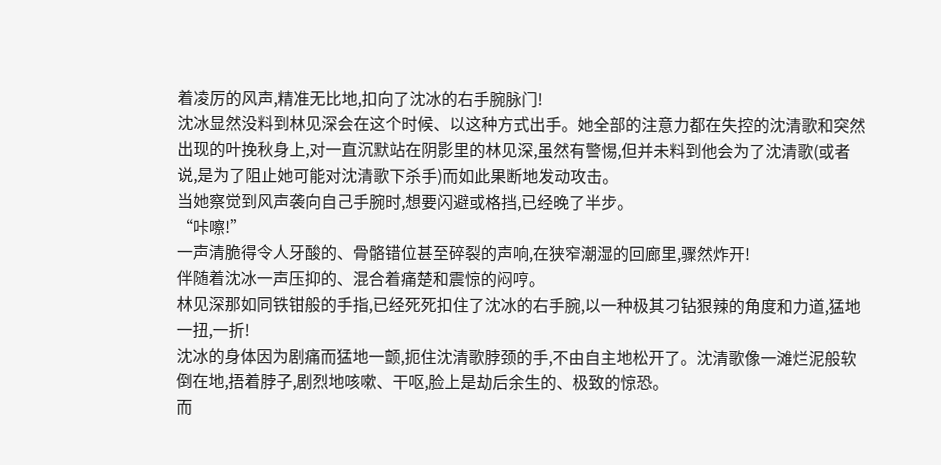着凌厉的风声,精准无比地,扣向了沈冰的右手腕脉门!
沈冰显然没料到林见深会在这个时候、以这种方式出手。她全部的注意力都在失控的沈清歌和突然出现的叶挽秋身上,对一直沉默站在阴影里的林见深,虽然有警惕,但并未料到他会为了沈清歌(或者说,是为了阻止她可能对沈清歌下杀手)而如此果断地发动攻击。
当她察觉到风声袭向自己手腕时,想要闪避或格挡,已经晚了半步。
“咔嚓!”
一声清脆得令人牙酸的、骨骼错位甚至碎裂的声响,在狭窄潮湿的回廊里,骤然炸开!
伴随着沈冰一声压抑的、混合着痛楚和震惊的闷哼。
林见深那如同铁钳般的手指,已经死死扣住了沈冰的右手腕,以一种极其刁钻狠辣的角度和力道,猛地一扭,一折!
沈冰的身体因为剧痛而猛地一颤,扼住沈清歌脖颈的手,不由自主地松开了。沈清歌像一滩烂泥般软倒在地,捂着脖子,剧烈地咳嗽、干呕,脸上是劫后余生的、极致的惊恐。
而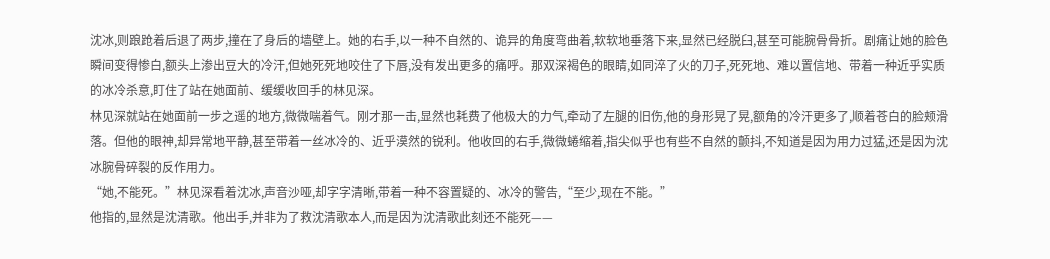沈冰,则踉跄着后退了两步,撞在了身后的墙壁上。她的右手,以一种不自然的、诡异的角度弯曲着,软软地垂落下来,显然已经脱臼,甚至可能腕骨骨折。剧痛让她的脸色瞬间变得惨白,额头上渗出豆大的冷汗,但她死死地咬住了下唇,没有发出更多的痛呼。那双深褐色的眼睛,如同淬了火的刀子,死死地、难以置信地、带着一种近乎实质的冰冷杀意,盯住了站在她面前、缓缓收回手的林见深。
林见深就站在她面前一步之遥的地方,微微喘着气。刚才那一击,显然也耗费了他极大的力气,牵动了左腿的旧伤,他的身形晃了晃,额角的冷汗更多了,顺着苍白的脸颊滑落。但他的眼神,却异常地平静,甚至带着一丝冰冷的、近乎漠然的锐利。他收回的右手,微微蜷缩着,指尖似乎也有些不自然的颤抖,不知道是因为用力过猛,还是因为沈冰腕骨碎裂的反作用力。
“她,不能死。”林见深看着沈冰,声音沙哑,却字字清晰,带着一种不容置疑的、冰冷的警告,“至少,现在不能。”
他指的,显然是沈清歌。他出手,并非为了救沈清歌本人,而是因为沈清歌此刻还不能死——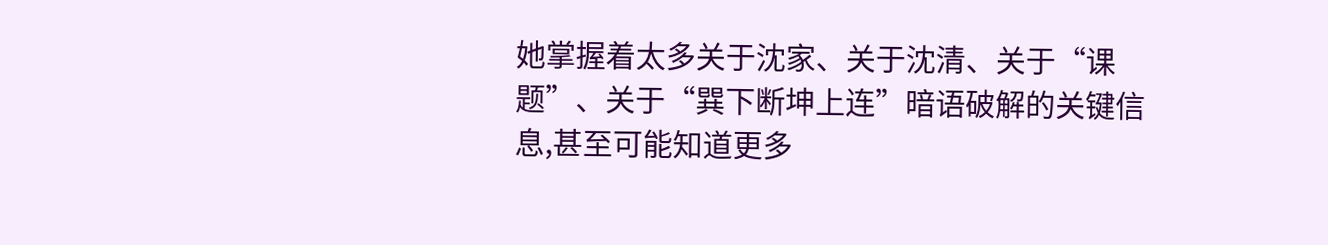她掌握着太多关于沈家、关于沈清、关于“课题”、关于“巽下断坤上连”暗语破解的关键信息,甚至可能知道更多